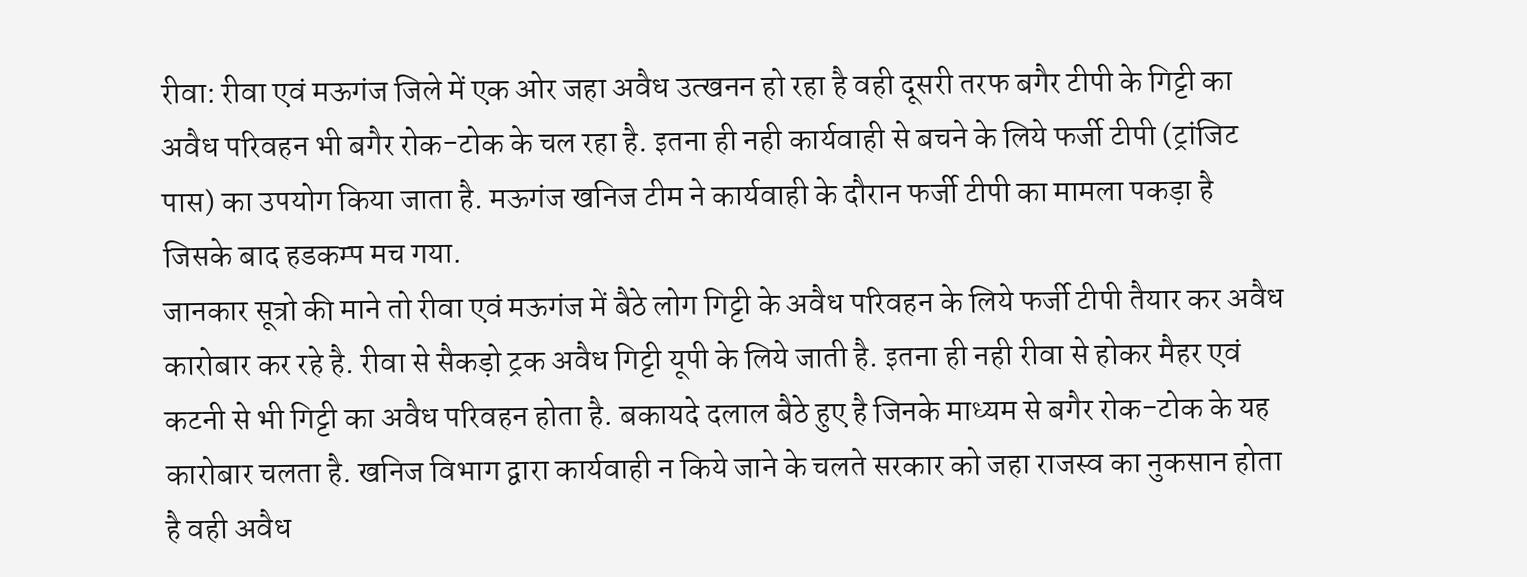रीवा: रीवा एवं मऊगंज जिले में एक ओर जहा अवैध उत्खनन हो रहा है वही दूसरी तरफ बगैर टीपी के गिट्टी का अवैध परिवहन भी बगैर रोक-टोक के चल रहा है. इतना ही नही कार्यवाही से बचने के लिये फर्जी टीपी (ट्रांजिट पास) का उपयोग किया जाता है. मऊगंज खनिज टीम ने कार्यवाही के दौरान फर्जी टीपी का मामला पकड़ा है जिसके बाद हडकम्प मच गया.
जानकार सूत्रो की माने तो रीवा एवं मऊगंज में बैठे लोग गिट्टी के अवैध परिवहन के लिये फर्जी टीपी तैयार कर अवैध कारोबार कर रहे है. रीवा से सैकड़ो ट्रक अवैध गिट्टी यूपी के लिये जाती है. इतना ही नही रीवा से होकर मैहर एवं कटनी से भी गिट्टी का अवैध परिवहन होता है. बकायदे दलाल बैठे हुए है जिनके माध्यम से बगैर रोक-टोक के यह कारोबार चलता है. खनिज विभाग द्वारा कार्यवाही न किये जाने के चलते सरकार को जहा राजस्व का नुकसान होता है वही अवैध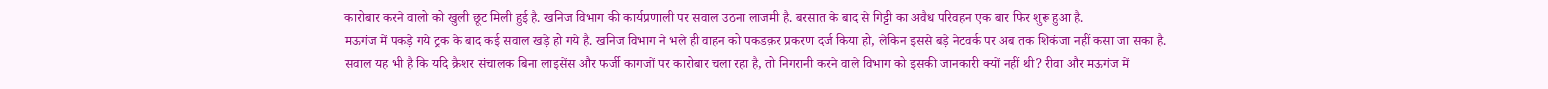कारोबार करने वालो को खुली छूट मिली हुई है. खनिज विभाग की कार्यप्रणाली पर सवाल उठना लाजमी है. बरसात के बाद से गिट्टी का अवैध परिवहन एक बार फिर शुरू हुआ है.
मऊगंज में पकड़े गये ट्रक के बाद कई सवाल खड़े हो गये है. खनिज विभाग ने भले ही वाहन को पकडक़र प्रकरण दर्ज किया हो, लेकिन इससे बड़े नेटवर्क पर अब तक शिकंजा नहीं कसा जा सका है. सवाल यह भी है कि यदि क्रैशर संचालक बिना लाइसेंस और फर्जी कागजों पर कारोबार चला रहा है, तो निगरानी करने वाले विभाग को इसकी जानकारी क्यों नहीं थी? रीवा और मऊगंज में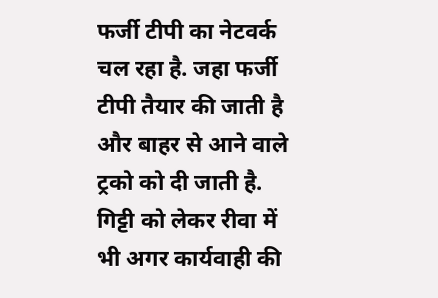फर्जी टीपी का नेटवर्क चल रहा है. जहा फर्जी टीपी तैयार की जाती है और बाहर से आने वाले ट्रको को दी जाती है. गिट्टी को लेकर रीवा में भी अगर कार्यवाही की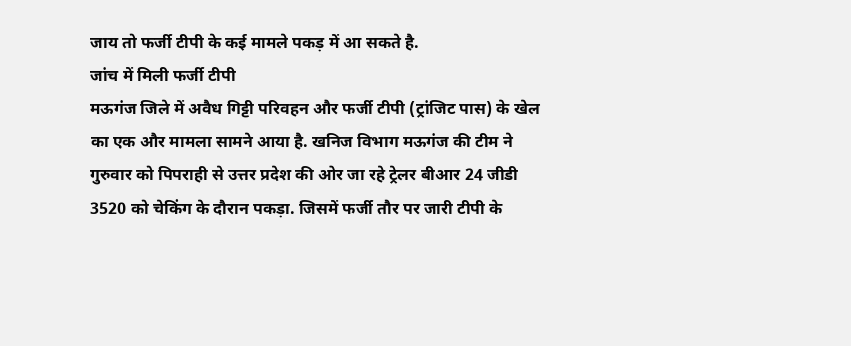जाय तो फर्जी टीपी के कई मामले पकड़ में आ सकते है.
जांच में मिली फर्जी टीपी
मऊगंज जिले में अवैध गिट्टी परिवहन और फर्जी टीपी (ट्रांजिट पास) के खेल का एक और मामला सामने आया है. खनिज विभाग मऊगंज की टीम ने गुरुवार को पिपराही से उत्तर प्रदेश की ओर जा रहे ट्रेलर बीआर 24 जीडी 3520 को चेकिंग के दौरान पकड़ा. जिसमें फर्जी तौर पर जारी टीपी के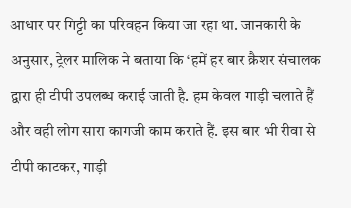आधार पर गिट्टी का परिवहन किया जा रहा था. जानकारी के अनुसार, ट्रेलर मालिक ने बताया कि ‘हमें हर बार क्रैशर संचालक द्वारा ही टीपी उपलब्ध कराई जाती है. हम केवल गाड़ी चलाते हैं और वही लोग सारा कागजी काम कराते हैं. इस बार भी रीवा से टीपी काटकर, गाड़ी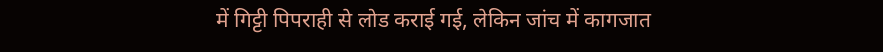में गिट्टी पिपराही से लोड कराई गई, लेकिन जांच में कागजात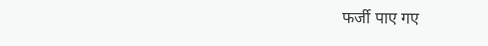फर्जी पाए गए